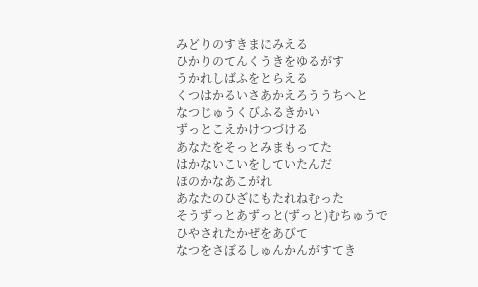みどりのすきまにみえる
ひかりのてんくうきをゆるがす
うかれしばふをとらえる
くつはかるいさあかえろううちへと
なつじゅうくびふるきかい
ずっとこえかけつづける
あなたをそっとみまもってた
はかないこいをしていたんだ
ほのかなあこがれ
あなたのひざにもたれねむった
そうずっとあずっと(ずっと)むちゅうで
ひやされたかぜをあびて
なつをさぼるしゅんかんがすてき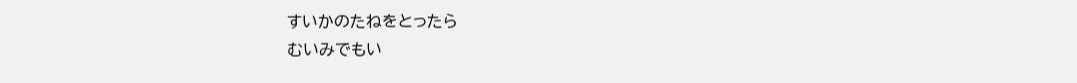すいかのたねをとったら
むいみでもい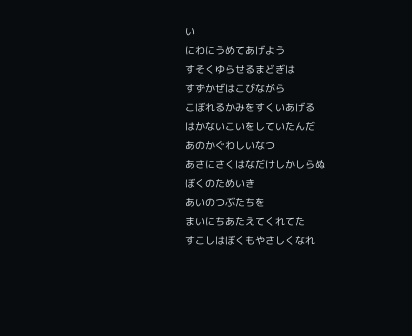い
にわにうめてあげよう
すそくゆらせるまどぎは
すずかぜはこびながら
こぼれるかみをすくいあげる
はかないこいをしていたんだ
あのかぐわしいなつ
あさにさくはなだけしかしらぬ
ぼくのためいき
あいのつぶたちを
まいにちあたえてくれてた
すこしはぼくもやさしくなれ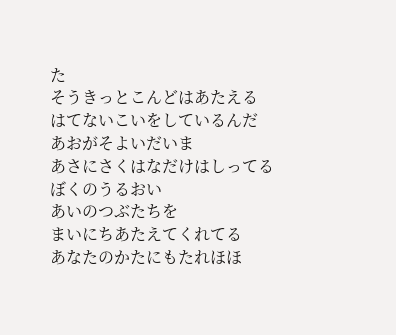た
そうきっとこんどはあたえる
はてないこいをしているんだ
あおがそよいだいま
あさにさくはなだけはしってる
ぼくのうるおい
あいのつぶたちを
まいにちあたえてくれてる
あなたのかたにもたれほほ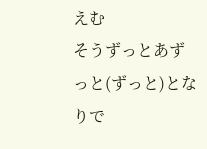えむ
そうずっとあずっと(ずっと)となりで